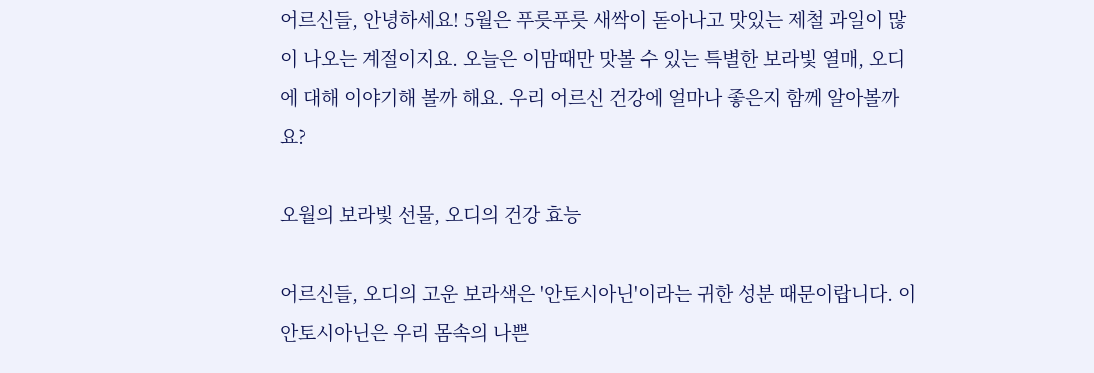어르신들, 안녕하세요! 5월은 푸릇푸릇 새싹이 돋아나고 맛있는 제철 과일이 많이 나오는 계절이지요. 오늘은 이맘때만 맛볼 수 있는 특별한 보라빛 열매, 오디에 대해 이야기해 볼까 해요. 우리 어르신 건강에 얼마나 좋은지 함께 알아볼까요?

오월의 보라빛 선물, 오디의 건강 효능

어르신들, 오디의 고운 보라색은 '안토시아닌'이라는 귀한 성분 때문이랍니다. 이 안토시아닌은 우리 몸속의 나쁜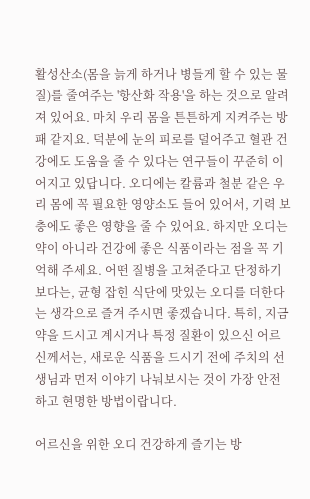활성산소(몸을 늙게 하거나 병들게 할 수 있는 물질)를 줄여주는 '항산화 작용'을 하는 것으로 알려져 있어요. 마치 우리 몸을 튼튼하게 지켜주는 방패 같지요. 덕분에 눈의 피로를 덜어주고 혈관 건강에도 도움을 줄 수 있다는 연구들이 꾸준히 이어지고 있답니다. 오디에는 칼륨과 철분 같은 우리 몸에 꼭 필요한 영양소도 들어 있어서, 기력 보충에도 좋은 영향을 줄 수 있어요. 하지만 오디는 약이 아니라 건강에 좋은 식품이라는 점을 꼭 기억해 주세요. 어떤 질병을 고쳐준다고 단정하기보다는, 균형 잡힌 식단에 맛있는 오디를 더한다는 생각으로 즐겨 주시면 좋겠습니다. 특히, 지금 약을 드시고 계시거나 특정 질환이 있으신 어르신께서는, 새로운 식품을 드시기 전에 주치의 선생님과 먼저 이야기 나눠보시는 것이 가장 안전하고 현명한 방법이랍니다.

어르신을 위한 오디 건강하게 즐기는 방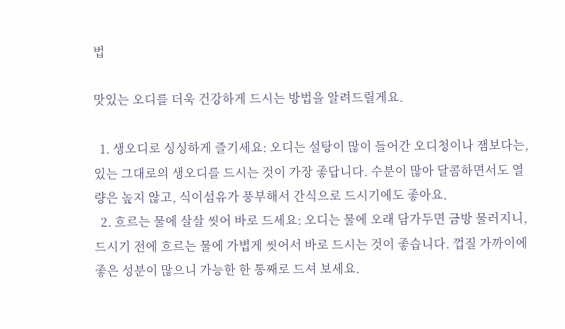법

맛있는 오디를 더욱 건강하게 드시는 방법을 알려드릴게요.

  1. 생오디로 싱싱하게 즐기세요: 오디는 설탕이 많이 들어간 오디청이나 잼보다는, 있는 그대로의 생오디를 드시는 것이 가장 좋답니다. 수분이 많아 달콤하면서도 열량은 높지 않고, 식이섬유가 풍부해서 간식으로 드시기에도 좋아요.
  2. 흐르는 물에 살살 씻어 바로 드세요: 오디는 물에 오래 담가두면 금방 물러지니, 드시기 전에 흐르는 물에 가볍게 씻어서 바로 드시는 것이 좋습니다. 껍질 가까이에 좋은 성분이 많으니 가능한 한 통째로 드셔 보세요.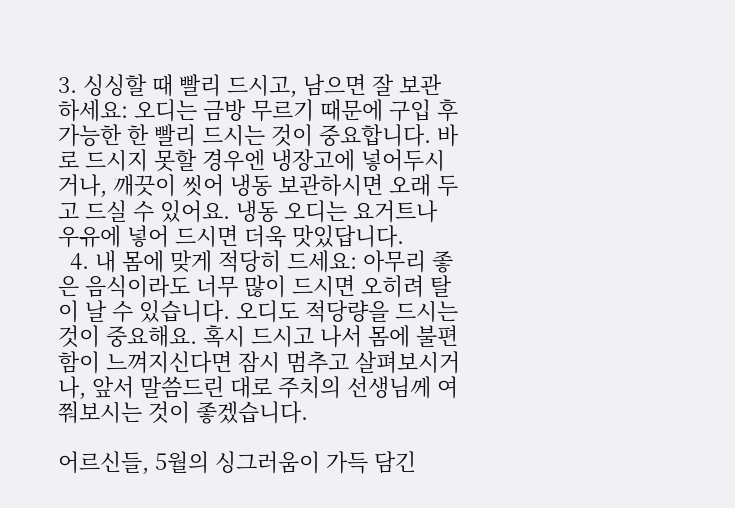3. 싱싱할 때 빨리 드시고, 남으면 잘 보관하세요: 오디는 금방 무르기 때문에 구입 후 가능한 한 빨리 드시는 것이 중요합니다. 바로 드시지 못할 경우엔 냉장고에 넣어두시거나, 깨끗이 씻어 냉동 보관하시면 오래 두고 드실 수 있어요. 냉동 오디는 요거트나 우유에 넣어 드시면 더욱 맛있답니다.
  4. 내 몸에 맞게 적당히 드세요: 아무리 좋은 음식이라도 너무 많이 드시면 오히려 탈이 날 수 있습니다. 오디도 적당량을 드시는 것이 중요해요. 혹시 드시고 나서 몸에 불편함이 느껴지신다면 잠시 멈추고 살펴보시거나, 앞서 말씀드린 대로 주치의 선생님께 여쭤보시는 것이 좋겠습니다.

어르신들, 5월의 싱그러움이 가득 담긴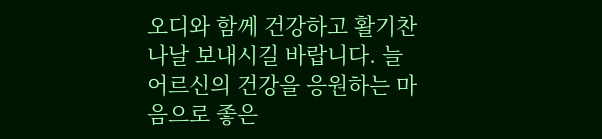오디와 함께 건강하고 활기찬 나날 보내시길 바랍니다. 늘 어르신의 건강을 응원하는 마음으로 좋은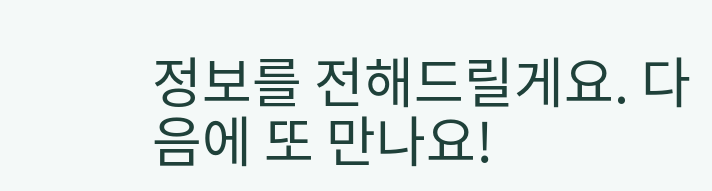정보를 전해드릴게요. 다음에 또 만나요!